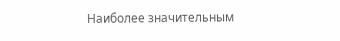Наиболее значительным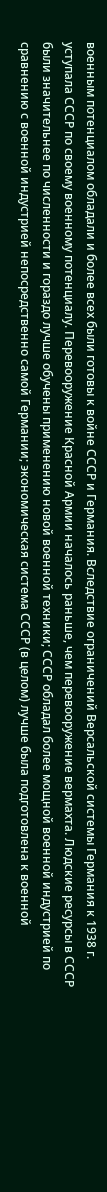военным потенциалом обладали и более всех были готовы к войне СССР и Германия. Вследствие ограничений Версальской системы Германия к 1938 г. уступала СССР по своему военному потенциалу. Перевооружение Красной Армии началось раньше, чем перевооружение вермахта. Людские ресурсы в СССР были значительнее по численности и гораздо лучше обучены применению новой военной техники; СССР обладал более мощной военной индустрией по сравнению с военной индустрией непосредственно самой Германии; экономическая система СССР (в целом) лучше была подготовлена к военной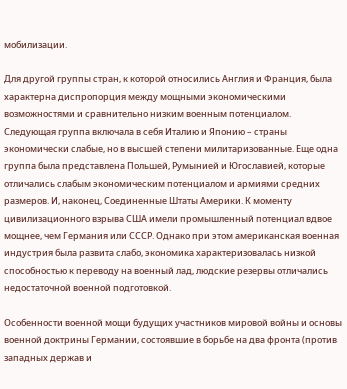мобилизации.

Для другой группы стран, к которой относились Англия и Франция, была характерна диспропорция между мощными экономическими возможностями и сравнительно низким военным потенциалом. Следующая группа включала в себя Италию и Японию – страны экономически слабые, но в высшей степени милитаризованные. Еще одна группа была представлена Польшей, Румынией и Югославией, которые отличались слабым экономическим потенциалом и армиями средних размеров. И, наконец, Соединенные Штаты Америки. К моменту цивилизационного взрыва США имели промышленный потенциал вдвое мощнее, чем Германия или СССР. Однако при этом американская военная индустрия была развита слабо, экономика характеризовалась низкой способностью к переводу на военный лад, людские резервы отличались недостаточной военной подготовкой.

Особенности военной мощи будущих участников мировой войны и основы военной доктрины Германии, состоявшие в борьбе на два фронта (против западных держав и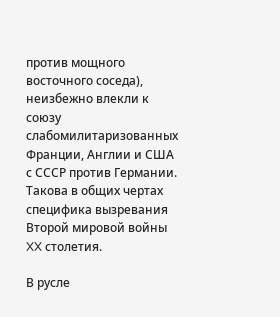против мощного восточного соседа), неизбежно влекли к союзу слабомилитаризованных Франции, Англии и США с СССР против Германии. Такова в общих чертах специфика вызревания Второй мировой войны XX столетия.

В русле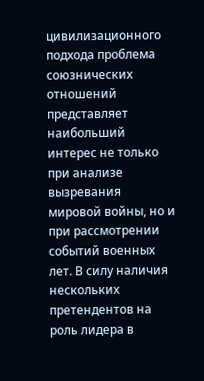цивилизационного подхода проблема союзнических отношений представляет наибольший интерес не только при анализе вызревания мировой войны, но и при рассмотрении событий военных лет. В силу наличия нескольких претендентов на роль лидера в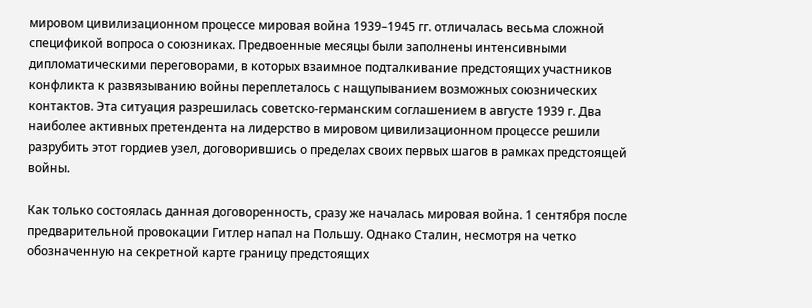мировом цивилизационном процессе мировая война 1939–1945 гг. отличалась весьма сложной спецификой вопроса о союзниках. Предвоенные месяцы были заполнены интенсивными дипломатическими переговорами, в которых взаимное подталкивание предстоящих участников конфликта к развязыванию войны переплеталось с нащупыванием возможных союзнических контактов. Эта ситуация разрешилась советско-германским соглашением в августе 1939 г. Два наиболее активных претендента на лидерство в мировом цивилизационном процессе решили разрубить этот гордиев узел, договорившись о пределах своих первых шагов в рамках предстоящей войны.

Как только состоялась данная договоренность, сразу же началась мировая война. 1 сентября после предварительной провокации Гитлер напал на Польшу. Однако Сталин, несмотря на четко обозначенную на секретной карте границу предстоящих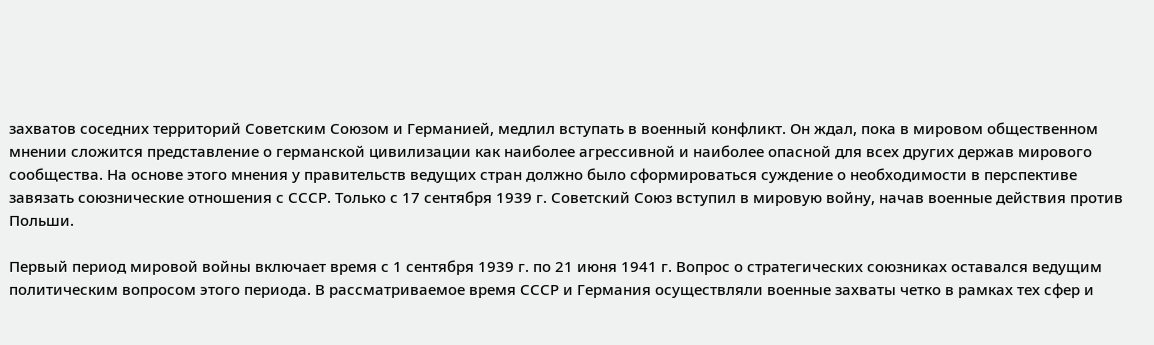захватов соседних территорий Советским Союзом и Германией, медлил вступать в военный конфликт. Он ждал, пока в мировом общественном мнении сложится представление о германской цивилизации как наиболее агрессивной и наиболее опасной для всех других держав мирового сообщества. На основе этого мнения у правительств ведущих стран должно было сформироваться суждение о необходимости в перспективе завязать союзнические отношения с СССР. Только с 17 сентября 1939 г. Советский Союз вступил в мировую войну, начав военные действия против Польши.

Первый период мировой войны включает время с 1 сентября 1939 г. по 21 июня 1941 г. Вопрос о стратегических союзниках оставался ведущим политическим вопросом этого периода. В рассматриваемое время СССР и Германия осуществляли военные захваты четко в рамках тех сфер и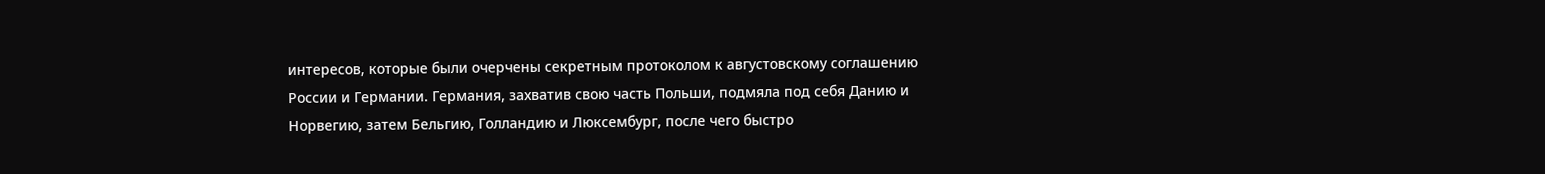интересов, которые были очерчены секретным протоколом к августовскому соглашению России и Германии. Германия, захватив свою часть Польши, подмяла под себя Данию и Норвегию, затем Бельгию, Голландию и Люксембург, после чего быстро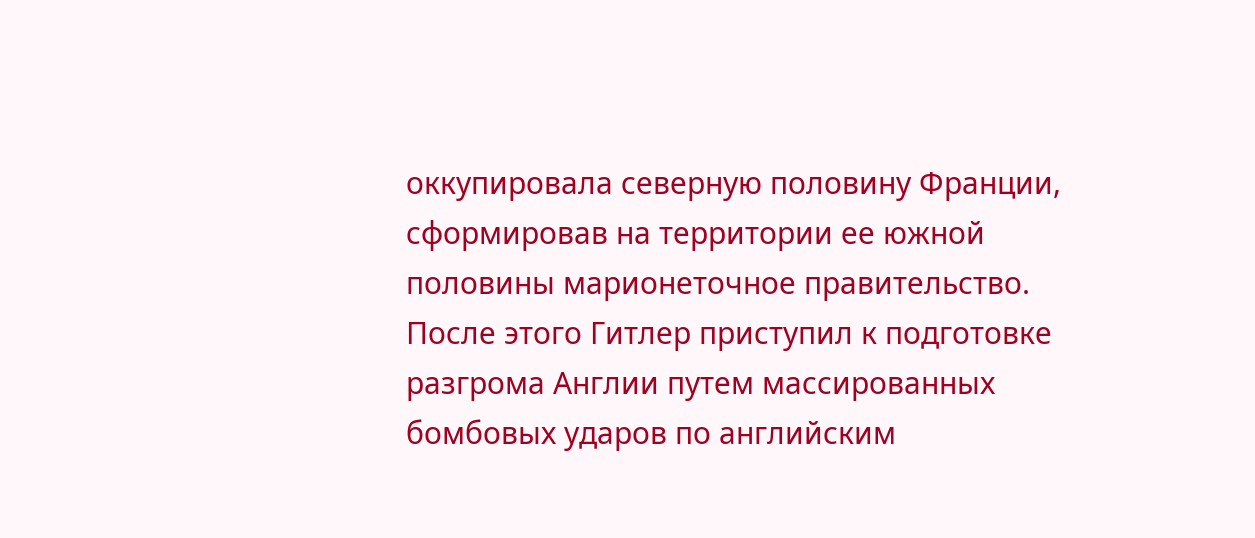оккупировала северную половину Франции, сформировав на территории ее южной половины марионеточное правительство. После этого Гитлер приступил к подготовке разгрома Англии путем массированных бомбовых ударов по английским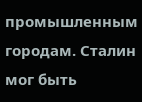промышленным городам. Сталин мог быть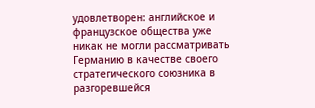удовлетворен: английское и французское общества уже никак не могли рассматривать Германию в качестве своего стратегического союзника в разгоревшейся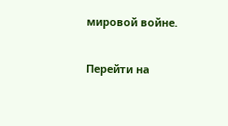мировой войне.

Перейти на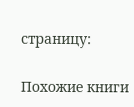страницу:

Похожие книги